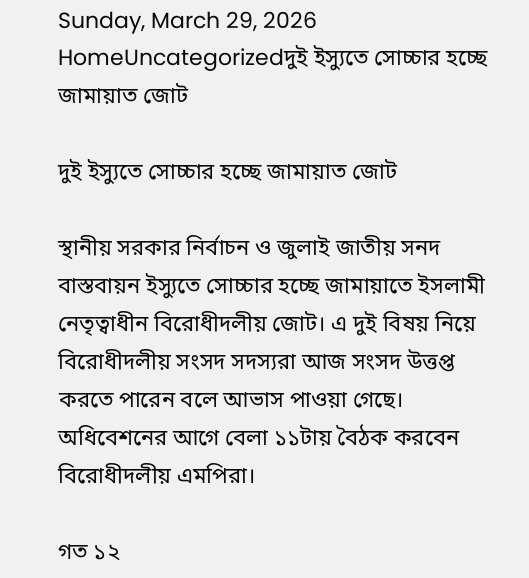Sunday, March 29, 2026
HomeUncategorizedদুই ইস্যুতে সোচ্চার হচ্ছে জামায়াত জোট

দুই ইস্যুতে সোচ্চার হচ্ছে জামায়াত জোট

স্থানীয় সরকার নির্বাচন ও জুলাই জাতীয় সনদ বাস্তবায়ন ইস্যুতে সোচ্চার হচ্ছে জামায়াতে ইসলামী নেতৃত্বাধীন বিরোধীদলীয় জোট। এ দুই বিষয় নিয়ে বিরোধীদলীয় সংসদ সদস্যরা আজ সংসদ উত্তপ্ত করতে পারেন বলে আভাস পাওয়া গেছে। অধিবেশনের আগে বেলা ১১টায় বৈঠক করবেন বিরোধীদলীয় এমপিরা।

গত ১২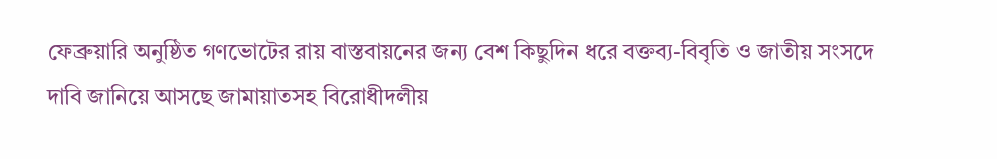ফেব্রুয়ারি অনুষ্ঠিত গণভোটের রায় বাস্তবায়নের জন্য বেশ কিছুদিন ধরে বক্তব্য-বিবৃতি ও জাতীয় সংসদে দাবি জানিয়ে আসছে জামায়াতসহ বিরোধীদলীয়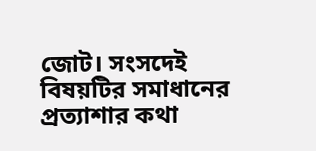জোট। সংসদেই বিষয়টির সমাধানের প্রত্যাশার কথা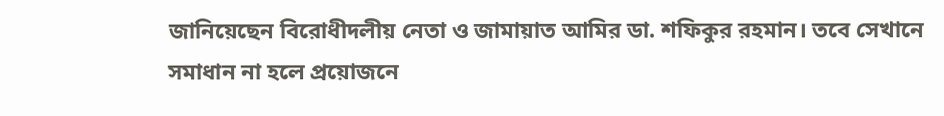জানিয়েছেন বিরোধীদলীয় নেতা ও জামায়াত আমির ডা. শফিকুর রহমান। তবে সেখানে সমাধান না হলে প্রয়োজনে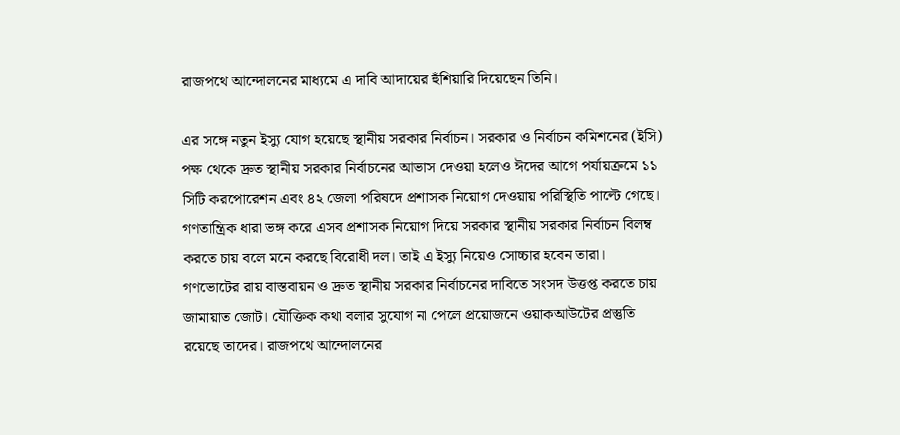রাজপথে আন্দোলনের মাধ্যমে এ দাবি আদায়ের হুঁশিয়ারি দিয়েছেন তিনি।

এর সঙ্গে নতুন ইস্যু যোগ হয়েছে স্থানীয় সরকার নির্বাচন। সরকার ও নির্বাচন কমিশনের (ইসি) পক্ষ থেকে দ্রুত স্থানীয় সরকার নির্বাচনের আভাস দেওয়া হলেও ঈদের আগে পর্যায়ক্রমে ১১ সিটি করপোরেশন এবং ৪২ জেলা পরিষদে প্রশাসক নিয়োগ দেওয়ায় পরিস্থিতি পাল্টে গেছে। গণতান্ত্রিক ধারা ভঙ্গ করে এসব প্রশাসক নিয়োগ দিয়ে সরকার স্থানীয় সরকার নির্বাচন বিলম্ব করতে চায় বলে মনে করছে বিরোধী দল। তাই এ ইস্যু নিয়েও সোচ্চার হবেন তারা। গণভোটের রায় বাস্তবায়ন ও দ্রুত স্থানীয় সরকার নির্বাচনের দাবিতে সংসদ উত্তপ্ত করতে চায় জামায়াত জোট। যৌক্তিক কথা বলার সুযোগ না পেলে প্রয়োজনে ওয়াকআউটের প্রস্তুতি রয়েছে তাদের। রাজপথে আন্দোলনের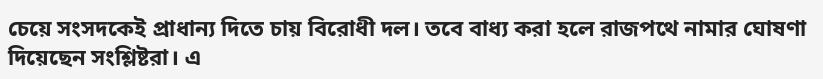চেয়ে সংসদকেই প্রাধান্য দিতে চায় বিরোধী দল। তবে বাধ্য করা হলে রাজপথে নামার ঘোষণা দিয়েছেন সংশ্লিষ্টরা। এ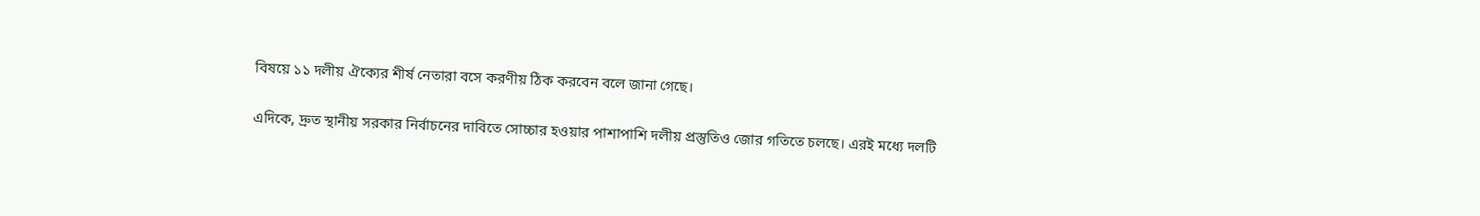বিষয়ে ১১ দলীয় ঐক্যের শীর্ষ নেতারা বসে করণীয় ঠিক করবেন বলে জানা গেছে।

এদিকে, দ্রুত স্থানীয় সরকার নির্বাচনের দাবিতে সোচ্চার হওয়ার পাশাপাশি দলীয় প্রস্তুতিও জোর গতিতে চলছে। এরই মধ্যে দলটি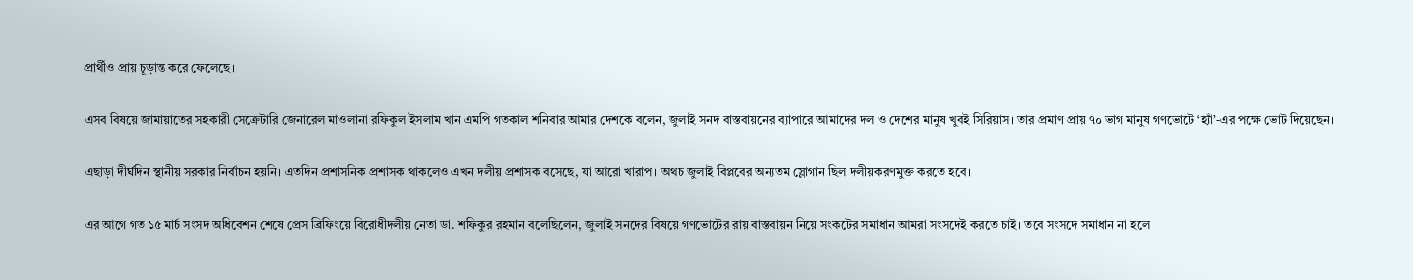প্রার্থীও প্রায় চূড়ান্ত করে ফেলেছে।

এসব বিষয়ে জামায়াতের সহকারী সেক্রেটারি জেনারেল মাওলানা রফিকুল ইসলাম খান এমপি গতকাল শনিবার আমার দেশকে বলেন, জুলাই সনদ বাস্তবায়নের ব্যাপারে আমাদের দল ও দেশের মানুষ খুবই সিরিয়াস। তার প্রমাণ প্রায় ৭০ ভাগ মানুষ গণভোটে ‘হ্যাঁ’-এর পক্ষে ভোট দিয়েছেন।

এছাড়া দীর্ঘদিন স্থানীয় সরকার নির্বাচন হয়নি। এতদিন প্রশাসনিক প্রশাসক থাকলেও এখন দলীয় প্রশাসক বসেছে, যা আরো খারাপ। অথচ জুলাই বিপ্লবের অন্যতম স্লোগান ছিল দলীয়করণমুক্ত করতে হবে।

এর আগে গত ১৫ মার্চ সংসদ অধিবেশন শেষে প্রেস ব্রিফিংয়ে বিরোধীদলীয় নেতা ডা. শফিকুর রহমান বলেছিলেন, জুলাই সনদের বিষয়ে গণভোটের রায় বাস্তবায়ন নিয়ে সংকটের সমাধান আমরা সংসদেই করতে চাই। তবে সংসদে সমাধান না হলে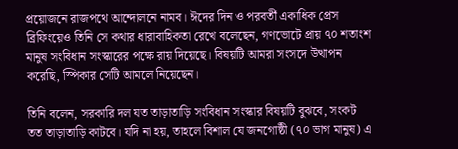প্রয়োজনে রাজপথে আন্দোলনে নামব। ঈদের দিন ও পরবর্তী একাধিক প্রেস ব্রিফিংয়েও তিনি সে কথার ধারাবাহিকতা রেখে বলেছেন, গণভোটে প্রায় ৭০ শতাংশ মানুষ সংবিধান সংস্কারের পক্ষে রায় দিয়েছে। বিষয়টি আমরা সংসদে উত্থাপন করেছি, স্পিকার সেটি আমলে নিয়েছেন।

তিনি বলেন, সরকারি দল যত তাড়াতাড়ি সংবিধান সংস্কার বিষয়টি বুঝবে, সংকট তত তাড়াতাড়ি কাটবে। যদি না হয়, তাহলে বিশাল যে জনগোষ্ঠী (৭০ ভাগ মানুষ) এ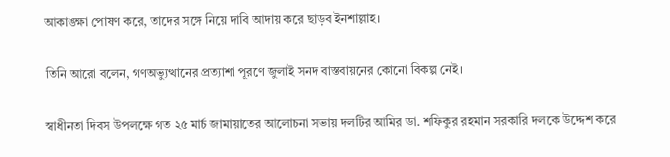আকাঙ্ক্ষা পোষণ করে, তাদের সঙ্গে নিয়ে দাবি আদায় করে ছাড়ব ইনশাল্লাহ।

তিনি আরো বলেন, গণঅভ্যুত্থানের প্রত্যাশা পূরণে জুলাই সনদ বাস্তবায়নের কোনো বিকল্প নেই।

স্বাধীনতা দিবস উপলক্ষে গত ২৫ মার্চ জামায়াতের আলোচনা সভায় দলটির আমির ডা. শফিকুর রহমান সরকারি দলকে উদ্দেশ করে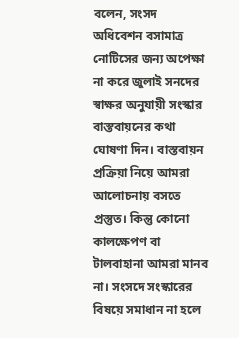বলেন, সংসদ অধিবেশন বসামাত্র নোটিসের জন্য অপেক্ষা না করে জুলাই সনদের স্বাক্ষর অনুযায়ী সংস্কার বাস্তবায়নের কথা ঘোষণা দিন। বাস্তবায়ন প্রক্রিয়া নিয়ে আমরা আলোচনায় বসতে প্রস্তুত। কিন্তু কোনো কালক্ষেপণ বা টালবাহানা আমরা মানব না। সংসদে সংস্কারের বিষয়ে সমাধান না হলে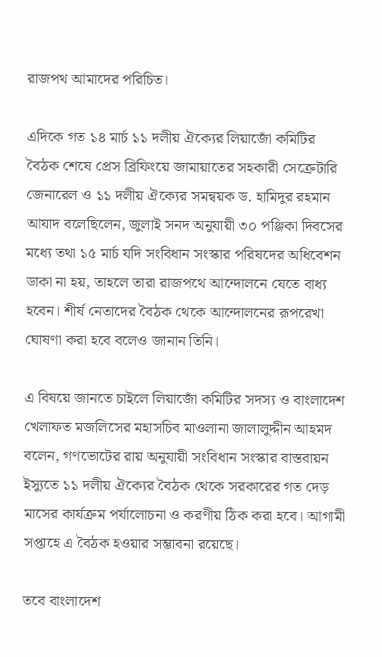রাজপথ আমাদের পরিচিত।

এদিকে গত ১৪ মার্চ ১১ দলীয় ঐক্যের লিয়াজোঁ কমিটির বৈঠক শেষে প্রেস ব্রিফিংয়ে জামায়াতের সহকারী সেক্রেটারি জেনারেল ও ১১ দলীয় ঐক্যের সমন্বয়ক ড. হামিদুর রহমান আযাদ বলেছিলেন, জুলাই সনদ অনুযায়ী ৩০ পঞ্জিকা দিবসের মধ্যে তথা ১৫ মার্চ যদি সংবিধান সংস্কার পরিষদের অধিবেশন ডাকা না হয়, তাহলে তারা রাজপথে আন্দোলনে যেতে বাধ্য হবেন। শীর্ষ নেতাদের বৈঠক থেকে আন্দোলনের রূপরেখা ঘোষণা করা হবে বলেও জানান তিনি।

এ বিষয়ে জানতে চাইলে লিয়াজোঁ কমিটির সদস্য ও বাংলাদেশ খেলাফত মজলিসের মহাসচিব মাওলানা জালালুদ্দীন আহমদ বলেন, গণভোটের রায় অনুযায়ী সংবিধান সংস্কার বাস্তবায়ন ইস্যুতে ১১ দলীয় ঐক্যের বৈঠক থেকে সরকারের গত দেড় মাসের কার্যক্রম পর্যালোচনা ও করণীয় ঠিক করা হবে। আগামী সপ্তাহে এ বৈঠক হওয়ার সম্ভাবনা রয়েছে।

তবে বাংলাদেশ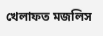খেলাফত মজলিস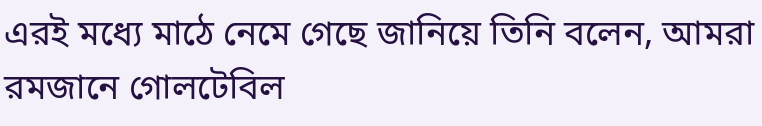এরই মধ্যে মাঠে নেমে গেছে জানিয়ে তিনি বলেন, আমরা রমজানে গোলটেবিল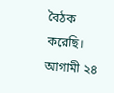বৈঠক করেছি। আগামী ২৪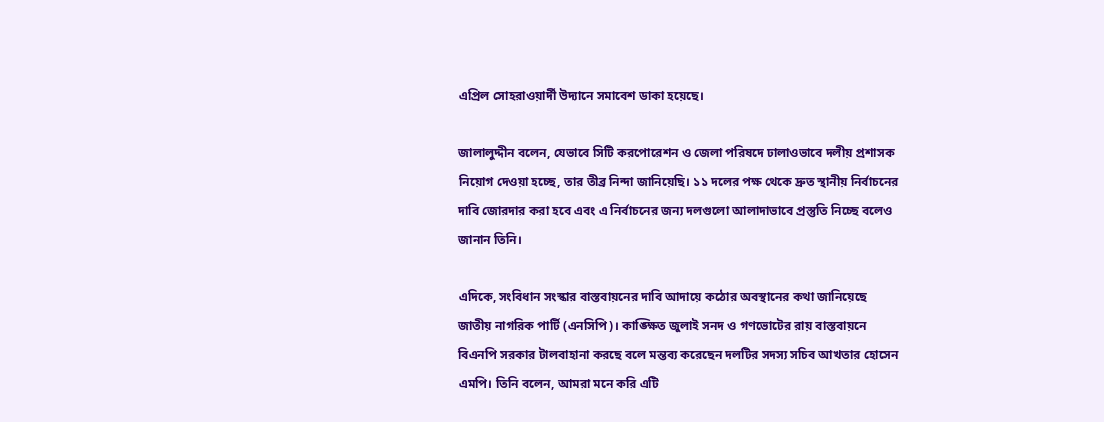এপ্রিল সোহরাওয়ার্দী উদ্যানে সমাবেশ ডাকা হয়েছে।

জালালুদ্দীন বলেন, যেভাবে সিটি করপোরেশন ও জেলা পরিষদে ঢালাওভাবে দলীয় প্রশাসক নিয়োগ দেওয়া হচ্ছে, তার তীব্র নিন্দা জানিয়েছি। ১১ দলের পক্ষ থেকে দ্রুত স্থানীয় নির্বাচনের দাবি জোরদার করা হবে এবং এ নির্বাচনের জন্য দলগুলো আলাদাভাবে প্রস্তুতি নিচ্ছে বলেও জানান তিনি।

এদিকে, সংবিধান সংস্কার বাস্তবায়নের দাবি আদায়ে কঠোর অবস্থানের কথা জানিয়েছে জাতীয় নাগরিক পার্টি (এনসিপি)। কাঙ্ক্ষিত জুলাই সনদ ও গণভোটের রায় বাস্তবায়নে বিএনপি সরকার টালবাহানা করছে বলে মন্তব্য করেছেন দলটির সদস্য সচিব আখতার হোসেন এমপি। তিনি বলেন, আমরা মনে করি এটি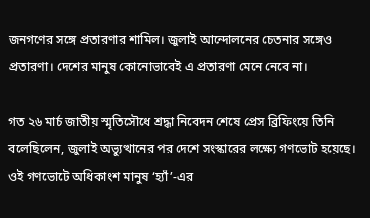জনগণের সঙ্গে প্রতারণার শামিল। জুলাই আন্দোলনের চেতনার সঙ্গেও প্রতারণা। দেশের মানুষ কোনোভাবেই এ প্রতারণা মেনে নেবে না।

গত ২৬ মার্চ জাতীয় স্মৃতিসৌধে শ্রদ্ধা নিবেদন শেষে প্রেস ব্রিফিংয়ে তিনি বলেছিলেন, জুলাই অভ্যুত্থানের পর দেশে সংস্কারের লক্ষ্যে গণভোট হয়েছে। ওই গণভোটে অধিকাংশ মানুষ ‘হ্যাঁ’-এর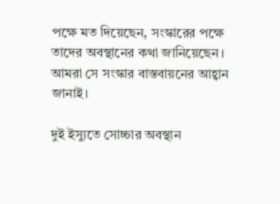পক্ষে মত দিয়েছেন, সংস্কারের পক্ষে তাদের অবস্থানের কথা জানিয়েছেন। আমরা সে সংস্কার বাস্তবায়নের আহ্বান জানাই।

দুই ইস্যুতে সোচ্চার অবস্থান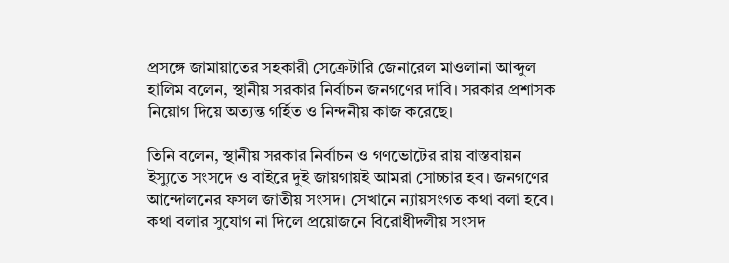প্রসঙ্গে জামায়াতের সহকারী সেক্রেটারি জেনারেল মাওলানা আব্দুল হালিম বলেন, স্থানীয় সরকার নির্বাচন জনগণের দাবি। সরকার প্রশাসক নিয়োগ দিয়ে অত্যন্ত গর্হিত ও নিন্দনীয় কাজ করেছে।

তিনি বলেন, স্থানীয় সরকার নির্বাচন ও গণভোটের রায় বাস্তবায়ন ইস্যুতে সংসদে ও বাইরে দুই জায়গায়ই আমরা সোচ্চার হব। জনগণের আন্দোলনের ফসল জাতীয় সংসদ। সেখানে ন্যায়সংগত কথা বলা হবে। কথা বলার সুযোগ না দিলে প্রয়োজনে বিরোধীদলীয় সংসদ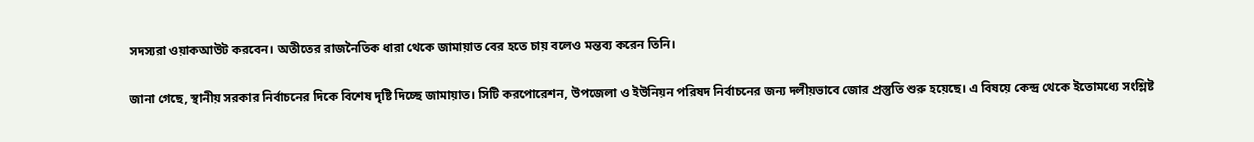সদস্যরা ওয়াকআউট করবেন। অতীতের রাজনৈতিক ধারা থেকে জামায়াত বের হতে চায় বলেও মন্তব্য করেন তিনি।

জানা গেছে, স্থানীয় সরকার নির্বাচনের দিকে বিশেষ দৃষ্টি দিচ্ছে জামায়াত। সিটি করপোরেশন, উপজেলা ও ইউনিয়ন পরিষদ নির্বাচনের জন্য দলীয়ভাবে জোর প্রস্তুতি শুরু হয়েছে। এ বিষয়ে কেন্দ্র থেকে ইতোমধ্যে সংশ্লিষ্ট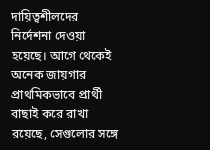দায়িত্বশীলদের নির্দেশনা দেওয়া হয়েছে। আগে থেকেই অনেক জায়গার প্রাথমিকভাবে প্রার্থী বাছাই করে রাখা রয়েছে, সেগুলোর সঙ্গে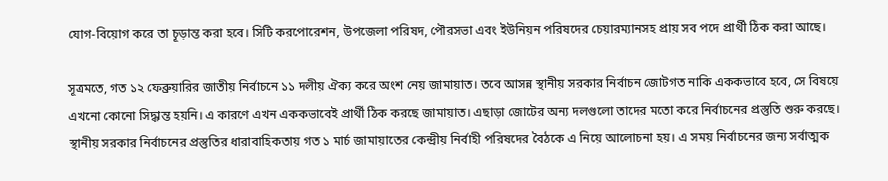যোগ-বিয়োগ করে তা চূড়ান্ত করা হবে। সিটি করপোরেশন, উপজেলা পরিষদ, পৌরসভা এবং ইউনিয়ন পরিষদের চেয়ারম্যানসহ প্রায় সব পদে প্রার্থী ঠিক করা আছে।

সূত্রমতে, গত ১২ ফেব্রুয়ারির জাতীয় নির্বাচনে ১১ দলীয় ঐক্য করে অংশ নেয় জামায়াত। তবে আসন্ন স্থানীয় সরকার নির্বাচন জোটগত নাকি এককভাবে হবে, সে বিষয়ে এখনো কোনো সিদ্ধান্ত হয়নি। এ কারণে এখন এককভাবেই প্রার্থী ঠিক করছে জামায়াত। এছাড়া জোটের অন্য দলগুলো তাদের মতো করে নির্বাচনের প্রস্তুতি শুরু করছে। স্থানীয় সরকার নির্বাচনের প্রস্তুতির ধারাবাহিকতায় গত ১ মার্চ জামায়াতের কেন্দ্রীয় নির্বাহী পরিষদের বৈঠকে এ নিয়ে আলোচনা হয়। এ সময় নির্বাচনের জন্য সর্বাত্মক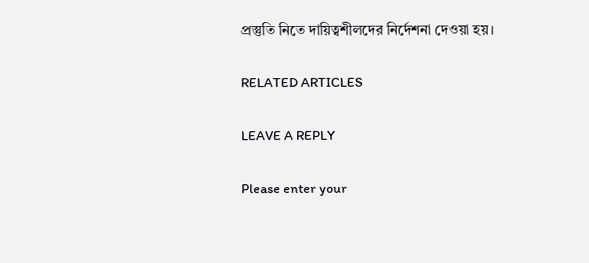প্রস্তুতি নিতে দায়িত্বশীলদের নির্দেশনা দেওয়া হয়।

RELATED ARTICLES

LEAVE A REPLY

Please enter your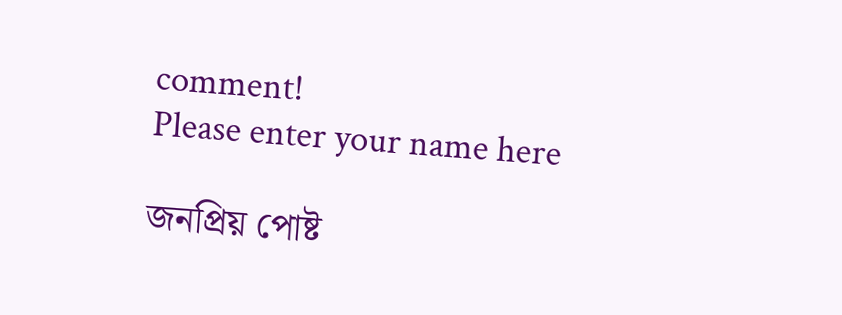comment!
Please enter your name here

জনপ্রিয় পোষ্ট